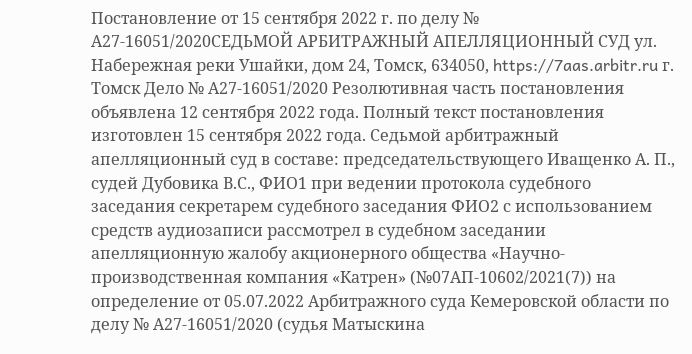Постановление от 15 сентября 2022 г. по делу № А27-16051/2020СЕДЬМОЙ АРБИТРАЖНЫЙ АПЕЛЛЯЦИОННЫЙ СУД ул. Набережная реки Ушайки, дом 24, Томск, 634050, https://7aas.arbitr.ru г. Томск Дело № А27-16051/2020 Резолютивная часть постановления объявлена 12 сентября 2022 года. Полный текст постановления изготовлен 15 сентября 2022 года. Седьмой арбитражный апелляционный суд в составе: председательствующего Иващенко А. П., судей Дубовика В.С., ФИО1 при ведении протокола судебного заседания секретарем судебного заседания ФИО2 с использованием средств аудиозаписи рассмотрел в судебном заседании апелляционную жалобу акционерного общества «Научно-производственная компания «Катрен» (№07АП-10602/2021(7)) на определение от 05.07.2022 Арбитражного суда Кемеровской области по делу № А27-16051/2020 (судья Матыскина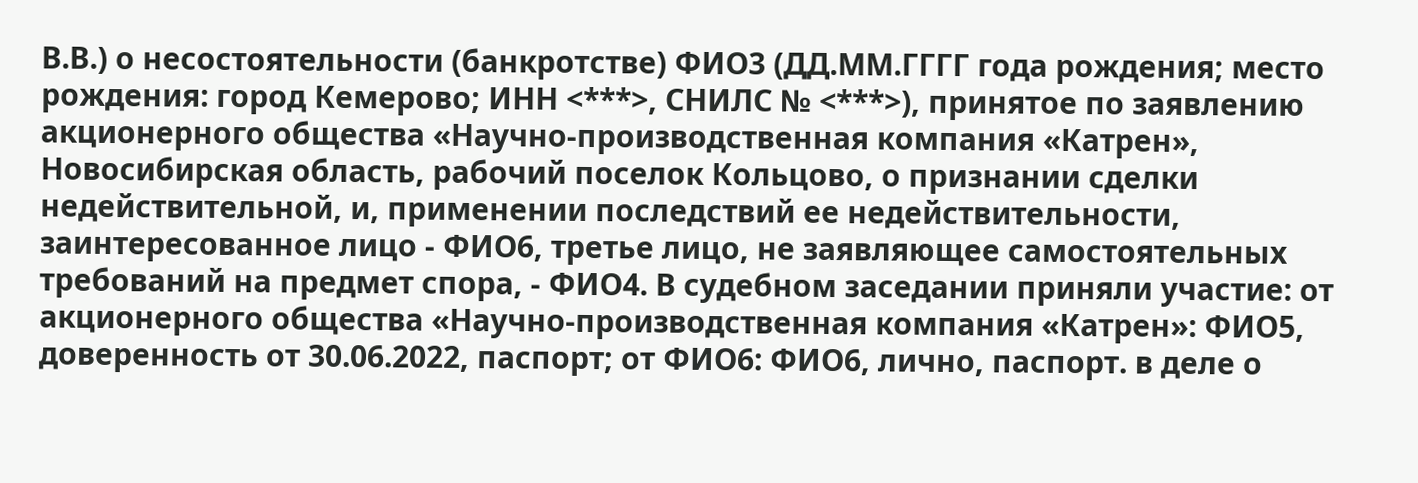В.В.) о несостоятельности (банкротстве) ФИО3 (ДД.ММ.ГГГГ года рождения; место рождения: город Кемерово; ИНН <***>, СНИЛС № <***>), принятое по заявлению акционерного общества «Научно-производственная компания «Катрен», Новосибирская область, рабочий поселок Кольцово, о признании сделки недействительной, и, применении последствий ее недействительности, заинтересованное лицо - ФИО6, третье лицо, не заявляющее самостоятельных требований на предмет спора, - ФИО4. В судебном заседании приняли участие: от акционерного общества «Научно-производственная компания «Катрен»: ФИО5, доверенность от 30.06.2022, паспорт; от ФИО6: ФИО6, лично, паспорт. в деле о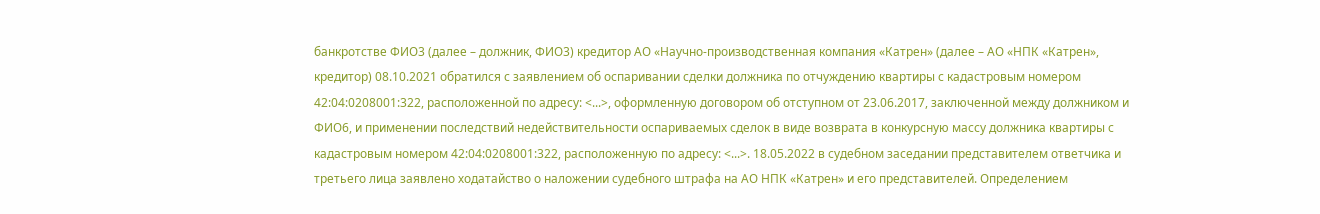банкротстве ФИО3 (далее – должник, ФИО3) кредитор АО «Научно-производственная компания «Катрен» (далее – АО «НПК «Катрен», кредитор) 08.10.2021 обратился с заявлением об оспаривании сделки должника по отчуждению квартиры с кадастровым номером 42:04:0208001:322, расположенной по адресу: <...>, оформленную договором об отступном от 23.06.2017, заключенной между должником и ФИО6, и применении последствий недействительности оспариваемых сделок в виде возврата в конкурсную массу должника квартиры с кадастровым номером 42:04:0208001:322, расположенную по адресу: <...>. 18.05.2022 в судебном заседании представителем ответчика и третьего лица заявлено ходатайство о наложении судебного штрафа на АО НПК «Катрен» и его представителей. Определением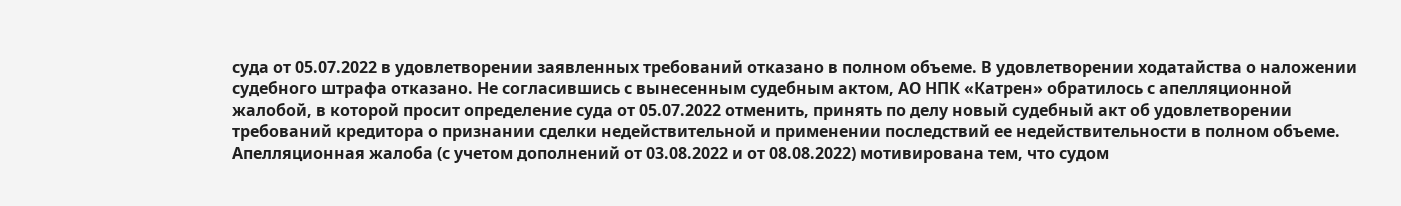суда от 05.07.2022 в удовлетворении заявленных требований отказано в полном объеме. В удовлетворении ходатайства о наложении судебного штрафа отказано. Не согласившись с вынесенным судебным актом, АО НПК «Катрен» обратилось с апелляционной жалобой, в которой просит определение суда от 05.07.2022 отменить, принять по делу новый судебный акт об удовлетворении требований кредитора о признании сделки недействительной и применении последствий ее недействительности в полном объеме. Апелляционная жалоба (с учетом дополнений от 03.08.2022 и от 08.08.2022) мотивирована тем, что судом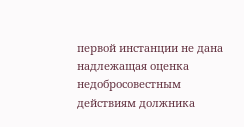первой инстанции не дана надлежащая оценка недобросовестным действиям должника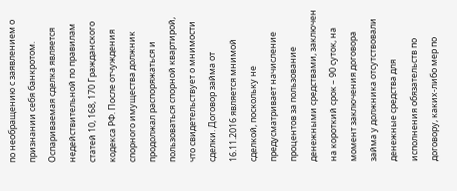по необращению с заявлением о признании себя банкротом. Оспариваемая сделка является недействительной по правилам статей 10, 168, 170 Гражданского кодекса РФ. После отчуждения спорного имущества должник продолжал распоряжаться и пользоваться спорной квартирой, что свидетельствует о мнимости сделки. Договор займа от 16.11.2016 является мнимой сделкой, поскольку не предусматривает начисление процентов за пользование денежными средствами, заключен на короткий срок – 90 суток, на момент заключения договора займа у должника отсутствовали денежные средства для исполнения обязательств по договору, каких-либо мер по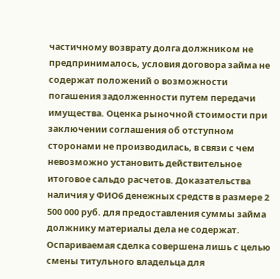частичному возврату долга должником не предпринималось, условия договора займа не содержат положений о возможности погашения задолженности путем передачи имущества. Оценка рыночной стоимости при заключении соглашения об отступном сторонами не производилась, в связи с чем невозможно установить действительное итоговое сальдо расчетов. Доказательства наличия у ФИО6 денежных средств в размере 2 500 000 руб. для предоставления суммы займа должнику материалы дела не содержат. Оспариваемая сделка совершена лишь с целью смены титульного владельца для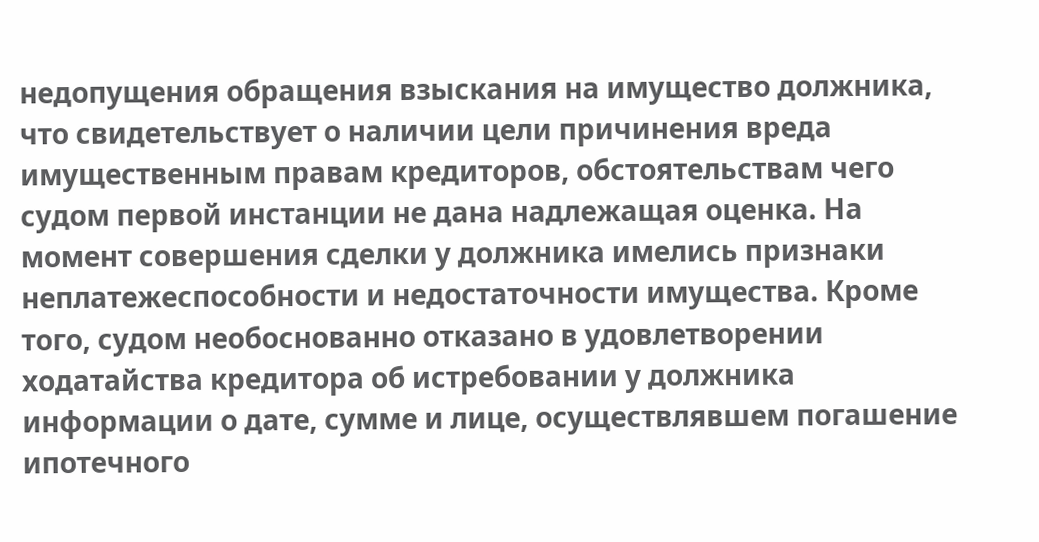недопущения обращения взыскания на имущество должника, что свидетельствует о наличии цели причинения вреда имущественным правам кредиторов, обстоятельствам чего судом первой инстанции не дана надлежащая оценка. На момент совершения сделки у должника имелись признаки неплатежеспособности и недостаточности имущества. Кроме того, судом необоснованно отказано в удовлетворении ходатайства кредитора об истребовании у должника информации о дате, сумме и лице, осуществлявшем погашение ипотечного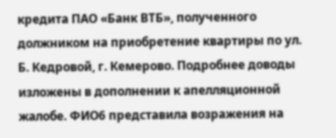кредита ПАО «Банк ВТБ», полученного должником на приобретение квартиры по ул. Б. Кедровой, г. Кемерово. Подробнее доводы изложены в дополнении к апелляционной жалобе. ФИО6 представила возражения на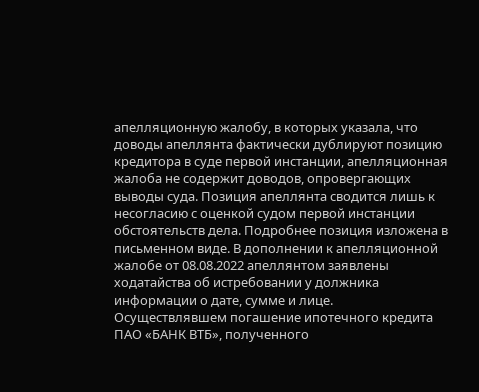апелляционную жалобу, в которых указала, что доводы апеллянта фактически дублируют позицию кредитора в суде первой инстанции, апелляционная жалоба не содержит доводов, опровергающих выводы суда. Позиция апеллянта сводится лишь к несогласию с оценкой судом первой инстанции обстоятельств дела. Подробнее позиция изложена в письменном виде. В дополнении к апелляционной жалобе от 08.08.2022 апеллянтом заявлены ходатайства об истребовании у должника информации о дате, сумме и лице. Осуществлявшем погашение ипотечного кредита ПАО «БАНК ВТБ», полученного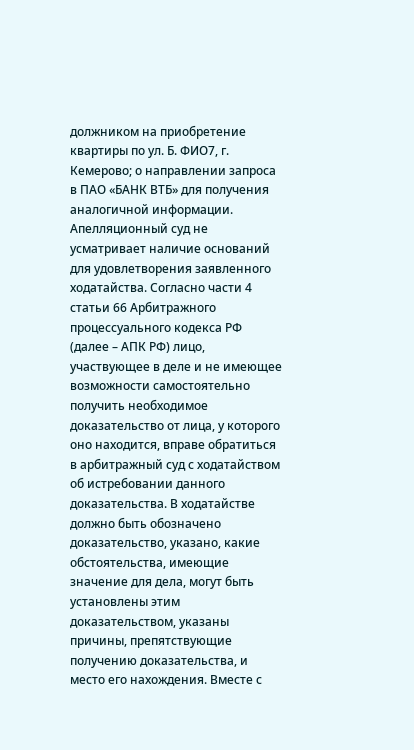должником на приобретение квартиры по ул. Б. ФИО7, г. Кемерово; о направлении запроса в ПАО «БАНК ВТБ» для получения аналогичной информации. Апелляционный суд не усматривает наличие оснований для удовлетворения заявленного ходатайства. Согласно части 4 статьи 66 Арбитражного процессуального кодекса РФ (далее – АПК РФ) лицо, участвующее в деле и не имеющее возможности самостоятельно получить необходимое доказательство от лица, у которого оно находится, вправе обратиться в арбитражный суд с ходатайством об истребовании данного доказательства. В ходатайстве должно быть обозначено доказательство, указано, какие обстоятельства, имеющие значение для дела, могут быть установлены этим доказательством, указаны причины, препятствующие получению доказательства, и место его нахождения. Вместе с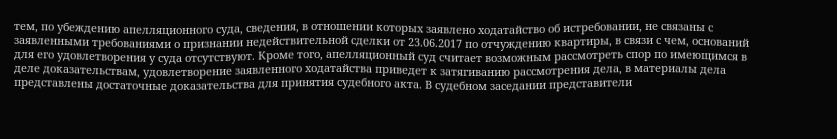тем, по убеждению апелляционного суда, сведения, в отношении которых заявлено ходатайство об истребовании, не связаны с заявленными требованиями о признании недействительной сделки от 23.06.2017 по отчуждению квартиры, в связи с чем, оснований для его удовлетворения у суда отсутствуют. Кроме того, апелляционный суд считает возможным рассмотреть спор по имеющимся в деле доказательствам, удовлетворение заявленного ходатайства приведет к затягиванию рассмотрения дела, в материалы дела представлены достаточные доказательства для принятия судебного акта. В судебном заседании представители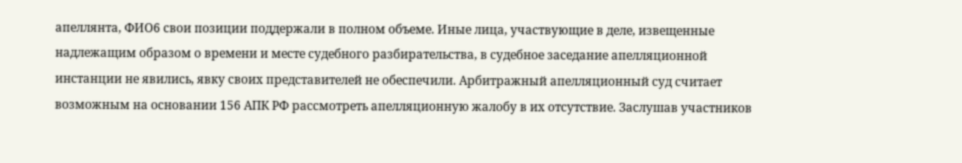апеллянта, ФИО6 свои позиции поддержали в полном объеме. Иные лица, участвующие в деле, извещенные надлежащим образом о времени и месте судебного разбирательства, в судебное заседание апелляционной инстанции не явились, явку своих представителей не обеспечили. Арбитражный апелляционный суд считает возможным на основании 156 АПК РФ рассмотреть апелляционную жалобу в их отсутствие. Заслушав участников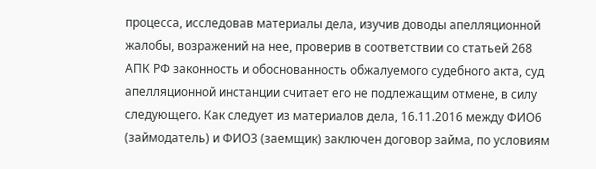процесса, исследовав материалы дела, изучив доводы апелляционной жалобы, возражений на нее, проверив в соответствии со статьей 268 АПК РФ законность и обоснованность обжалуемого судебного акта, суд апелляционной инстанции считает его не подлежащим отмене, в силу следующего. Как следует из материалов дела, 16.11.2016 между ФИО6 (займодатель) и ФИО3 (заемщик) заключен договор займа, по условиям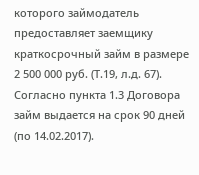которого займодатель предоставляет заемщику краткосрочный займ в размере 2 500 000 руб. (Т.19, л.д. 67). Согласно пункта 1.3 Договора займ выдается на срок 90 дней (по 14.02.2017).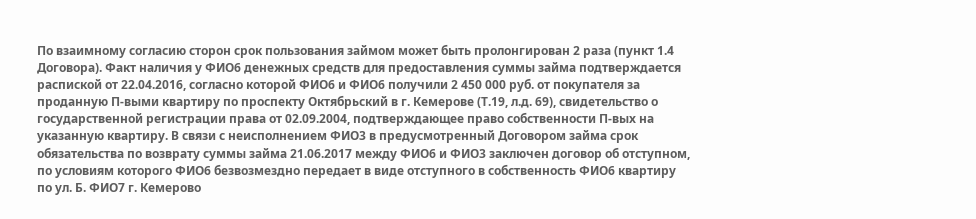По взаимному согласию сторон срок пользования займом может быть пролонгирован 2 раза (пункт 1.4 Договора). Факт наличия у ФИО6 денежных средств для предоставления суммы займа подтверждается распиской от 22.04.2016, согласно которой ФИО6 и ФИО6 получили 2 450 000 руб. от покупателя за проданную П-выми квартиру по проспекту Октябрьский в г. Кемерове (Т.19, л.д. 69), свидетельство о государственной регистрации права от 02.09.2004, подтверждающее право собственности П-вых на указанную квартиру. В связи с неисполнением ФИО3 в предусмотренный Договором займа срок обязательства по возврату суммы займа 21.06.2017 между ФИО6 и ФИО3 заключен договор об отступном, по условиям которого ФИО6 безвозмездно передает в виде отступного в собственность ФИО6 квартиру по ул. Б. ФИО7 г. Кемерово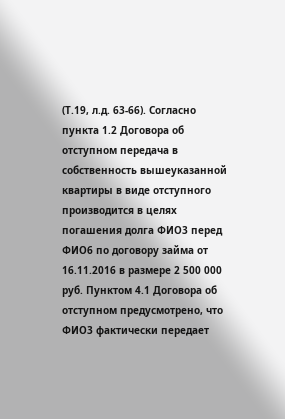(Т.19, л.д. 63-66). Согласно пункта 1.2 Договора об отступном передача в собственность вышеуказанной квартиры в виде отступного производится в целях погашения долга ФИО3 перед ФИО6 по договору займа от 16.11.2016 в размере 2 500 000 руб. Пунктом 4.1 Договора об отступном предусмотрено, что ФИО3 фактически передает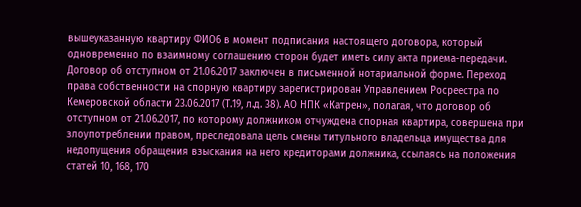вышеуказанную квартиру ФИО6 в момент подписания настоящего договора, который одновременно по взаимному соглашению сторон будет иметь силу акта приема-передачи. Договор об отступном от 21.06.2017 заключен в письменной нотариальной форме. Переход права собственности на спорную квартиру зарегистрирован Управлением Росреестра по Кемеровской области 23.06.2017 (Т.19, л.д. 38). АО НПК «Катрен», полагая, что договор об отступном от 21.06.2017, по которому должником отчуждена спорная квартира, совершена при злоупотреблении правом, преследовала цель смены титульного владельца имущества для недопущения обращения взыскания на него кредиторами должника, ссылаясь на положения статей 10, 168, 170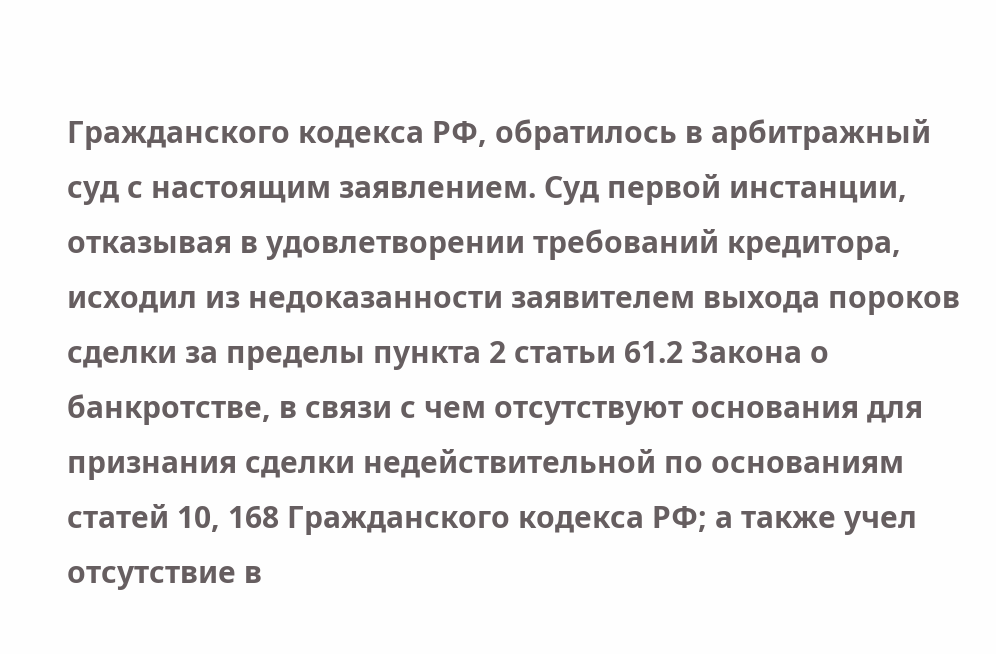Гражданского кодекса РФ, обратилось в арбитражный суд с настоящим заявлением. Суд первой инстанции, отказывая в удовлетворении требований кредитора, исходил из недоказанности заявителем выхода пороков сделки за пределы пункта 2 статьи 61.2 Закона о банкротстве, в связи с чем отсутствуют основания для признания сделки недействительной по основаниям статей 10, 168 Гражданского кодекса РФ; а также учел отсутствие в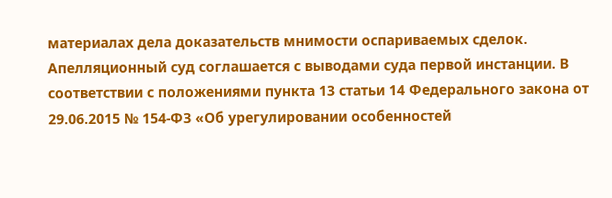материалах дела доказательств мнимости оспариваемых сделок. Апелляционный суд соглашается с выводами суда первой инстанции. В соответствии с положениями пункта 13 статьи 14 Федерального закона от 29.06.2015 № 154-ФЗ «Об урегулировании особенностей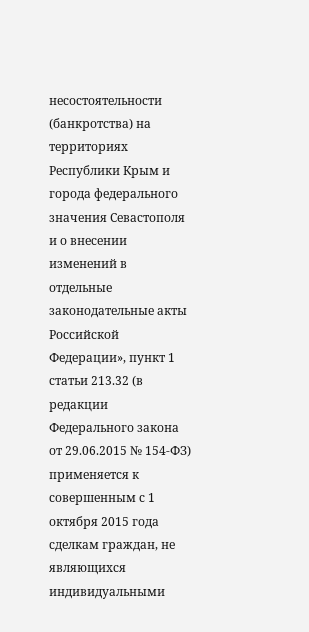несостоятельности (банкротства) на территориях Республики Крым и города федерального значения Севастополя и о внесении изменений в отдельные законодательные акты Российской Федерации», пункт 1 статьи 213.32 (в редакции Федерального закона от 29.06.2015 № 154-ФЗ) применяется к совершенным с 1 октября 2015 года сделкам граждан, не являющихся индивидуальными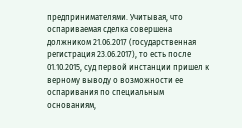предпринимателями. Учитывая, что оспариваемая сделка совершена должником 21.06.2017 (государственная регистрация 23.06.2017), то есть после 01.10.2015, суд первой инстанции пришел к верному выводу о возможности ее оспаривания по специальным основаниям,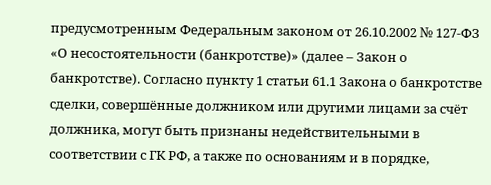предусмотренным Федеральным законом от 26.10.2002 № 127-ФЗ «О несостоятельности (банкротстве)» (далее – Закон о банкротстве). Согласно пункту 1 статьи 61.1 Закона о банкротстве сделки, совершённые должником или другими лицами за счёт должника, могут быть признаны недействительными в соответствии с ГК РФ, а также по основаниям и в порядке,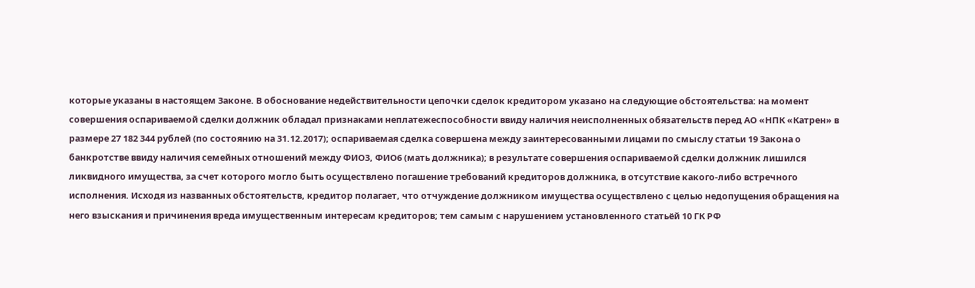которые указаны в настоящем Законе. В обоснование недействительности цепочки сделок кредитором указано на следующие обстоятельства: на момент совершения оспариваемой сделки должник обладал признаками неплатежеспособности ввиду наличия неисполненных обязательств перед АО «НПК «Катрен» в размере 27 182 344 рублей (по состоянию на 31.12.2017); оспариваемая сделка совершена между заинтересованными лицами по смыслу статьи 19 Закона о банкротстве ввиду наличия семейных отношений между ФИО3, ФИО6 (мать должника); в результате совершения оспариваемой сделки должник лишился ликвидного имущества, за счет которого могло быть осуществлено погашение требований кредиторов должника, в отсутствие какого-либо встречного исполнения. Исходя из названных обстоятельств, кредитор полагает, что отчуждение должником имущества осуществлено с целью недопущения обращения на него взыскания и причинения вреда имущественным интересам кредиторов; тем самым с нарушением установленного статьёй 10 ГК РФ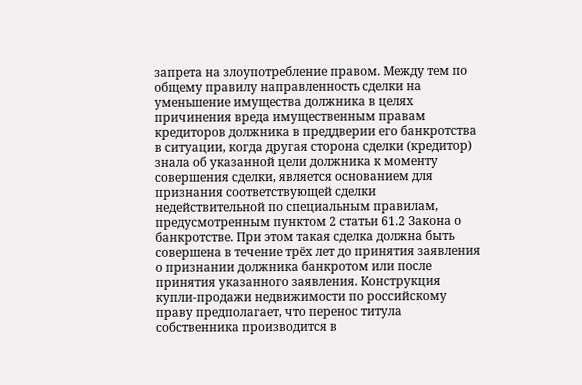запрета на злоупотребление правом. Между тем по общему правилу направленность сделки на уменьшение имущества должника в целях причинения вреда имущественным правам кредиторов должника в преддверии его банкротства в ситуации, когда другая сторона сделки (кредитор) знала об указанной цели должника к моменту совершения сделки, является основанием для признания соответствующей сделки недействительной по специальным правилам, предусмотренным пунктом 2 статьи 61.2 Закона о банкротстве. При этом такая сделка должна быть совершена в течение трёх лет до принятия заявления о признании должника банкротом или после принятия указанного заявления. Конструкция купли-продажи недвижимости по российскому праву предполагает, что перенос титула собственника производится в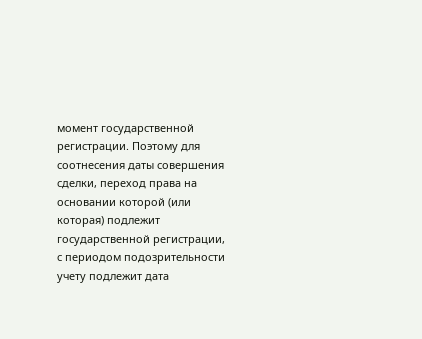момент государственной регистрации. Поэтому для соотнесения даты совершения сделки, переход права на основании которой (или которая) подлежит государственной регистрации, с периодом подозрительности учету подлежит дата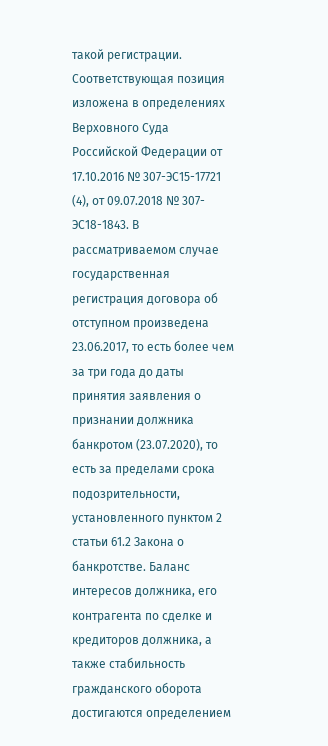такой регистрации. Соответствующая позиция изложена в определениях Верховного Суда Российской Федерации от 17.10.2016 № 307-ЭС15-17721 (4), от 09.07.2018 № 307-ЭС18-1843. В рассматриваемом случае государственная регистрация договора об отступном произведена 23.06.2017, то есть более чем за три года до даты принятия заявления о признании должника банкротом (23.07.2020), то есть за пределами срока подозрительности, установленного пунктом 2 статьи 61.2 Закона о банкротстве. Баланс интересов должника, его контрагента по сделке и кредиторов должника, а также стабильность гражданского оборота достигаются определением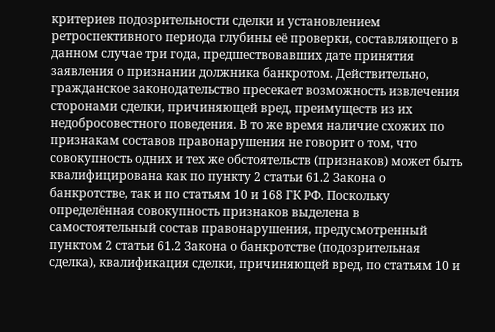критериев подозрительности сделки и установлением ретроспективного периода глубины её проверки, составляющего в данном случае три года, предшествовавших дате принятия заявления о признании должника банкротом. Действительно, гражданское законодательство пресекает возможность извлечения сторонами сделки, причиняющей вред, преимуществ из их недобросовестного поведения. В то же время наличие схожих по признакам составов правонарушения не говорит о том, что совокупность одних и тех же обстоятельств (признаков) может быть квалифицирована как по пункту 2 статьи 61.2 Закона о банкротстве, так и по статьям 10 и 168 ГК РФ. Поскольку определённая совокупность признаков выделена в самостоятельный состав правонарушения, предусмотренный пунктом 2 статьи 61.2 Закона о банкротстве (подозрительная сделка), квалификация сделки, причиняющей вред, по статьям 10 и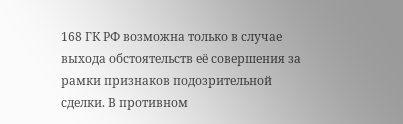168 ГК РФ возможна только в случае выхода обстоятельств её совершения за рамки признаков подозрительной сделки. В противном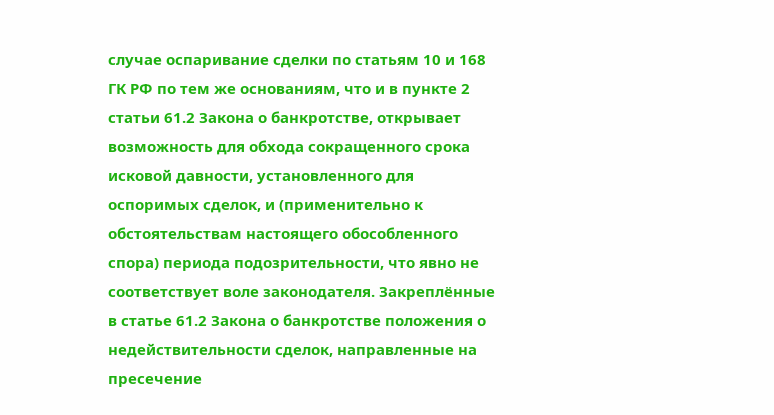случае оспаривание сделки по статьям 10 и 168 ГК РФ по тем же основаниям, что и в пункте 2 статьи 61.2 Закона о банкротстве, открывает возможность для обхода сокращенного срока исковой давности, установленного для оспоримых сделок, и (применительно к обстоятельствам настоящего обособленного спора) периода подозрительности, что явно не соответствует воле законодателя. Закреплённые в статье 61.2 Закона о банкротстве положения о недействительности сделок, направленные на пресечение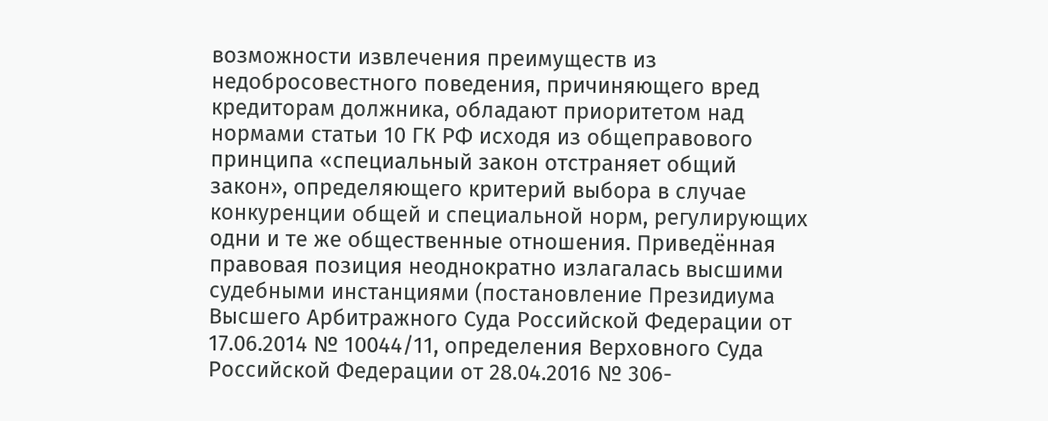возможности извлечения преимуществ из недобросовестного поведения, причиняющего вред кредиторам должника, обладают приоритетом над нормами статьи 10 ГК РФ исходя из общеправового принципа «специальный закон отстраняет общий закон», определяющего критерий выбора в случае конкуренции общей и специальной норм, регулирующих одни и те же общественные отношения. Приведённая правовая позиция неоднократно излагалась высшими судебными инстанциями (постановление Президиума Высшего Арбитражного Суда Российской Федерации от 17.06.2014 № 10044/11, определения Верховного Суда Российской Федерации от 28.04.2016 № 306-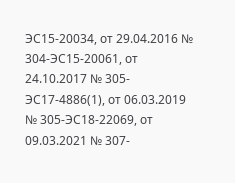ЭС15-20034, от 29.04.2016 № 304-ЭС15-20061, от 24.10.2017 № 305-ЭС17-4886(1), от 06.03.2019 № 305-ЭС18-22069, от 09.03.2021 № 307-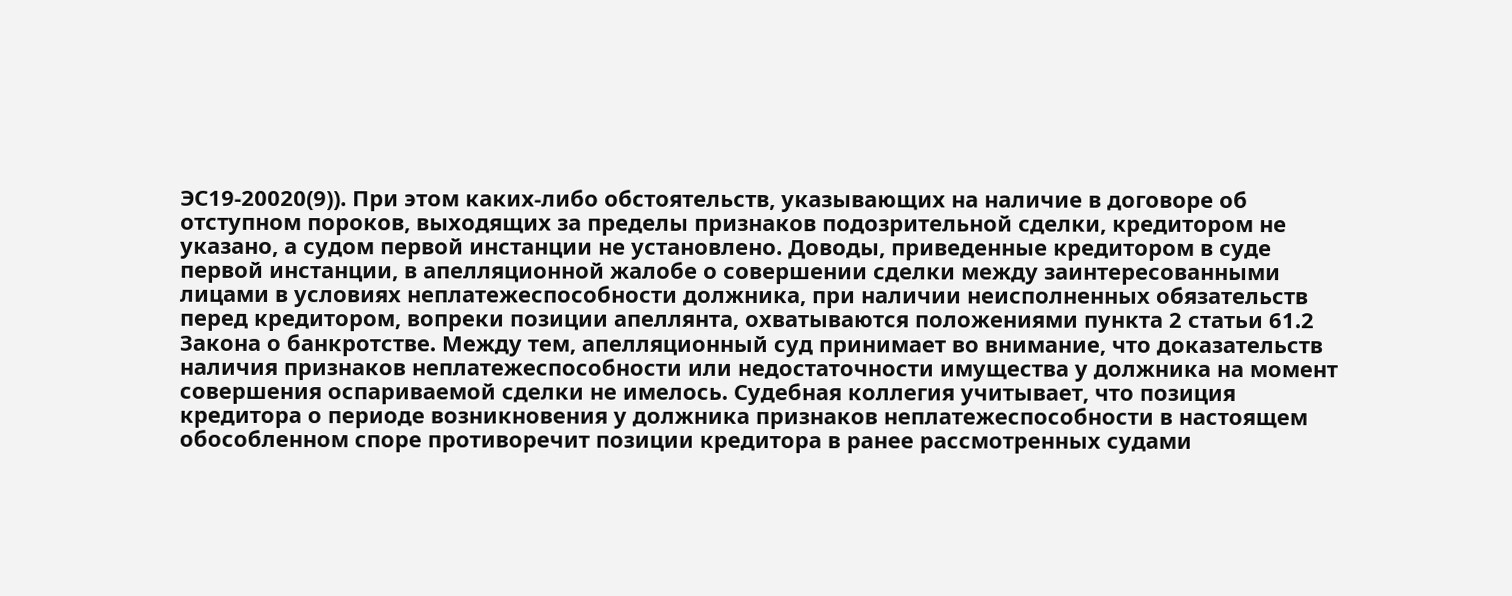ЭС19-20020(9)). При этом каких-либо обстоятельств, указывающих на наличие в договоре об отступном пороков, выходящих за пределы признаков подозрительной сделки, кредитором не указано, а судом первой инстанции не установлено. Доводы, приведенные кредитором в суде первой инстанции, в апелляционной жалобе о совершении сделки между заинтересованными лицами в условиях неплатежеспособности должника, при наличии неисполненных обязательств перед кредитором, вопреки позиции апеллянта, охватываются положениями пункта 2 статьи 61.2 Закона о банкротстве. Между тем, апелляционный суд принимает во внимание, что доказательств наличия признаков неплатежеспособности или недостаточности имущества у должника на момент совершения оспариваемой сделки не имелось. Судебная коллегия учитывает, что позиция кредитора о периоде возникновения у должника признаков неплатежеспособности в настоящем обособленном споре противоречит позиции кредитора в ранее рассмотренных судами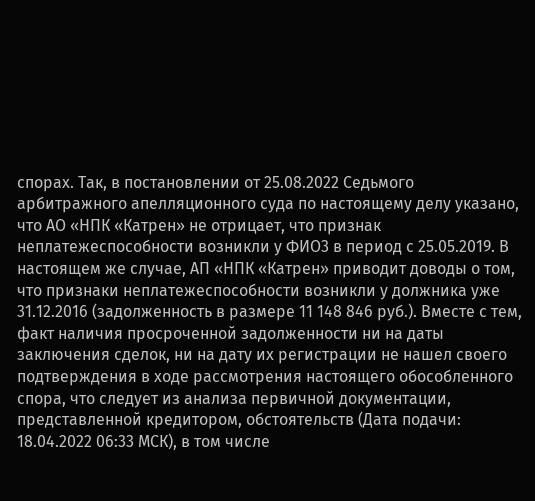спорах. Так, в постановлении от 25.08.2022 Седьмого арбитражного апелляционного суда по настоящему делу указано, что АО «НПК «Катрен» не отрицает, что признак неплатежеспособности возникли у ФИО3 в период с 25.05.2019. В настоящем же случае, АП «НПК «Катрен» приводит доводы о том, что признаки неплатежеспособности возникли у должника уже 31.12.2016 (задолженность в размере 11 148 846 руб.). Вместе с тем, факт наличия просроченной задолженности ни на даты заключения сделок, ни на дату их регистрации не нашел своего подтверждения в ходе рассмотрения настоящего обособленного спора, что следует из анализа первичной документации, представленной кредитором, обстоятельств (Дата подачи: 18.04.2022 06:33 МСК), в том числе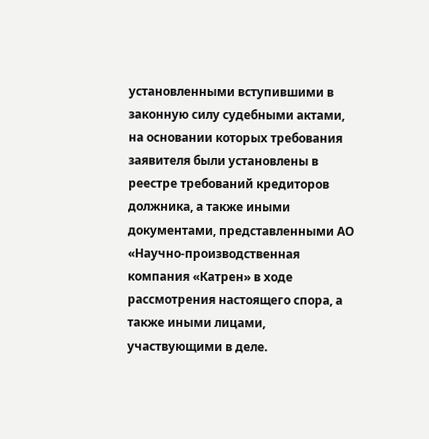установленными вступившими в законную силу судебными актами, на основании которых требования заявителя были установлены в реестре требований кредиторов должника, а также иными документами, представленными АО «Научно-производственная компания «Катрен» в ходе рассмотрения настоящего спора, а также иными лицами, участвующими в деле.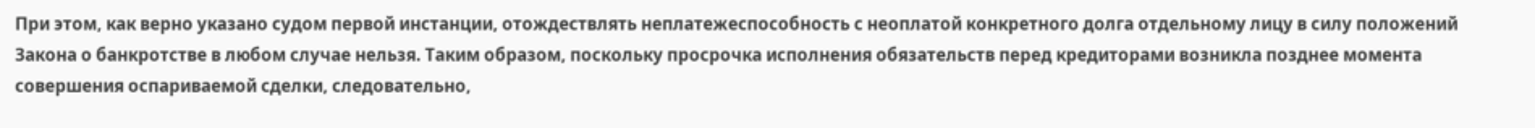При этом, как верно указано судом первой инстанции, отождествлять неплатежеспособность с неоплатой конкретного долга отдельному лицу в силу положений Закона о банкротстве в любом случае нельзя. Таким образом, поскольку просрочка исполнения обязательств перед кредиторами возникла позднее момента совершения оспариваемой сделки, следовательно,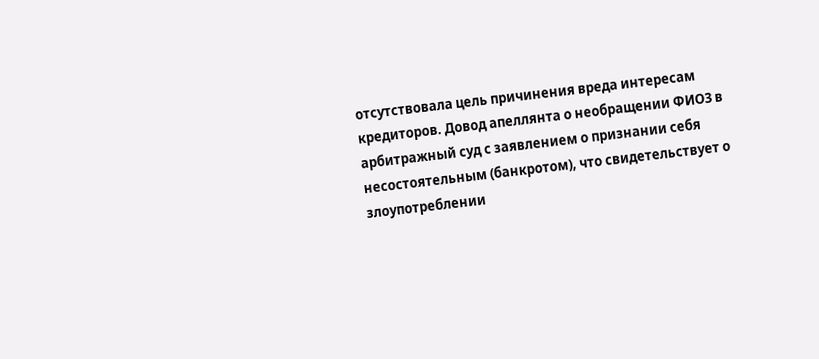отсутствовала цель причинения вреда интересам кредиторов. Довод апеллянта о необращении ФИО3 в арбитражный суд с заявлением о признании себя несостоятельным (банкротом), что свидетельствует о злоупотреблении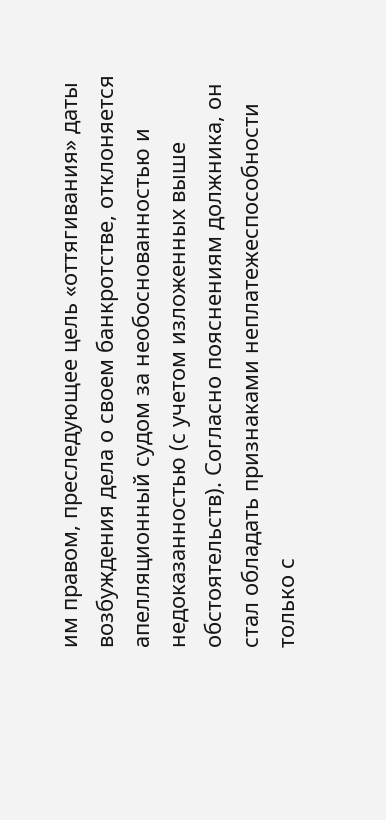им правом, преследующее цель «оттягивания» даты возбуждения дела о своем банкротстве, отклоняется апелляционный судом за необоснованностью и недоказанностью (с учетом изложенных выше обстоятельств). Согласно пояснениям должника, он стал обладать признаками неплатежеспособности только с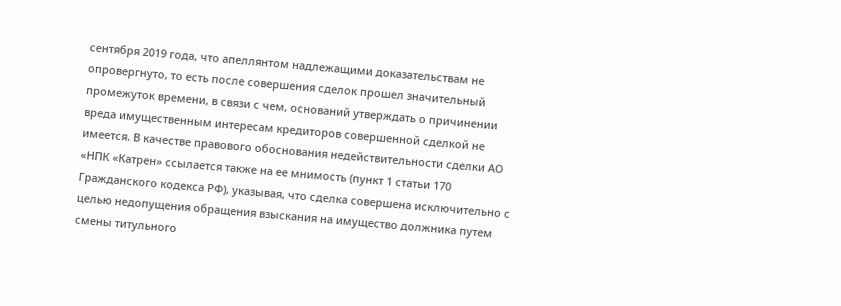сентября 2019 года, что апеллянтом надлежащими доказательствам не опровергнуто, то есть после совершения сделок прошел значительный промежуток времени, в связи с чем, оснований утверждать о причинении вреда имущественным интересам кредиторов совершенной сделкой не имеется. В качестве правового обоснования недействительности сделки АО «НПК «Катрен» ссылается также на ее мнимость (пункт 1 статьи 170 Гражданского кодекса РФ), указывая, что сделка совершена исключительно с целью недопущения обращения взыскания на имущество должника путем смены титульного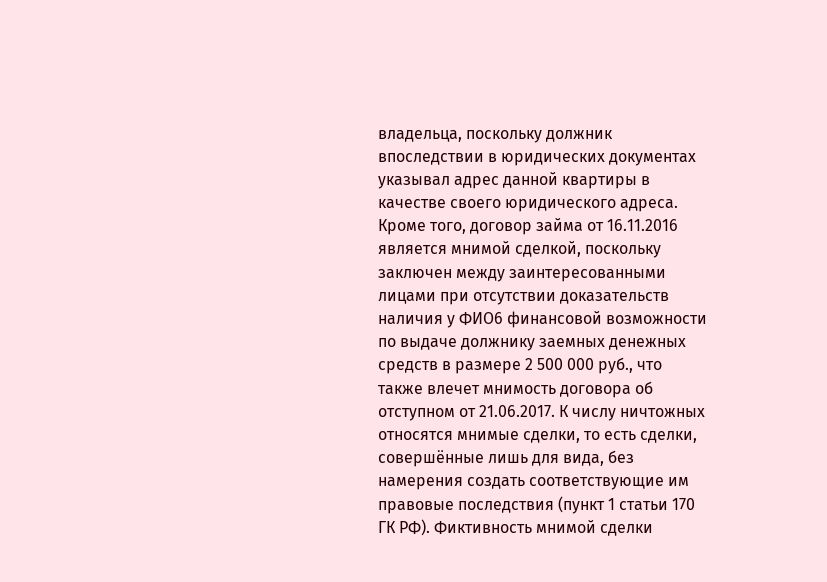владельца, поскольку должник впоследствии в юридических документах указывал адрес данной квартиры в качестве своего юридического адреса. Кроме того, договор займа от 16.11.2016 является мнимой сделкой, поскольку заключен между заинтересованными лицами при отсутствии доказательств наличия у ФИО6 финансовой возможности по выдаче должнику заемных денежных средств в размере 2 500 000 руб., что также влечет мнимость договора об отступном от 21.06.2017. К числу ничтожных относятся мнимые сделки, то есть сделки, совершённые лишь для вида, без намерения создать соответствующие им правовые последствия (пункт 1 статьи 170 ГК РФ). Фиктивность мнимой сделки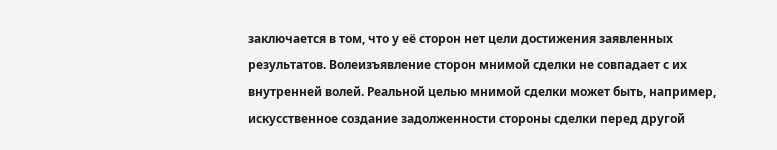заключается в том, что у её сторон нет цели достижения заявленных результатов. Волеизъявление сторон мнимой сделки не совпадает с их внутренней волей. Реальной целью мнимой сделки может быть, например, искусственное создание задолженности стороны сделки перед другой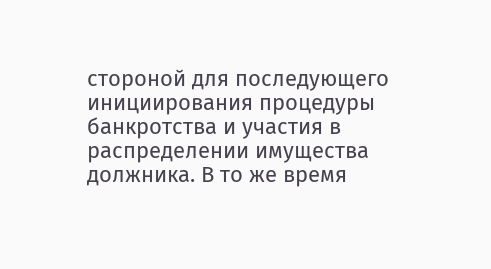стороной для последующего инициирования процедуры банкротства и участия в распределении имущества должника. В то же время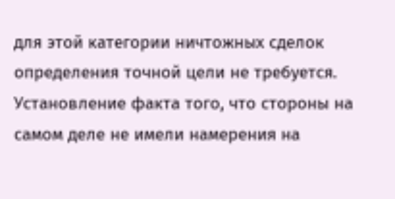для этой категории ничтожных сделок определения точной цели не требуется. Установление факта того, что стороны на самом деле не имели намерения на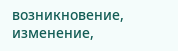возникновение, изменение,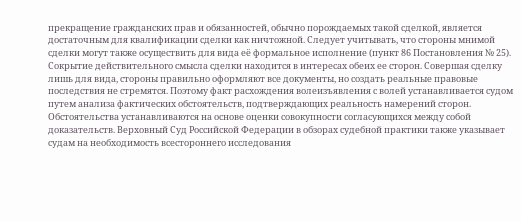прекращение гражданских прав и обязанностей, обычно порождаемых такой сделкой, является достаточным для квалификации сделки как ничтожной. Следует учитывать, что стороны мнимой сделки могут также осуществить для вида её формальное исполнение (пункт 86 Постановления № 25). Сокрытие действительного смысла сделки находится в интересах обеих ее сторон. Совершая сделку лишь для вида, стороны правильно оформляют все документы, но создать реальные правовые последствия не стремятся. Поэтому факт расхождения волеизъявления с волей устанавливается судом путем анализа фактических обстоятельств, подтверждающих реальность намерений сторон. Обстоятельства устанавливаются на основе оценки совокупности согласующихся между собой доказательств. Верховный Суд Российской Федерации в обзорах судебной практики также указывает судам на необходимость всестороннего исследования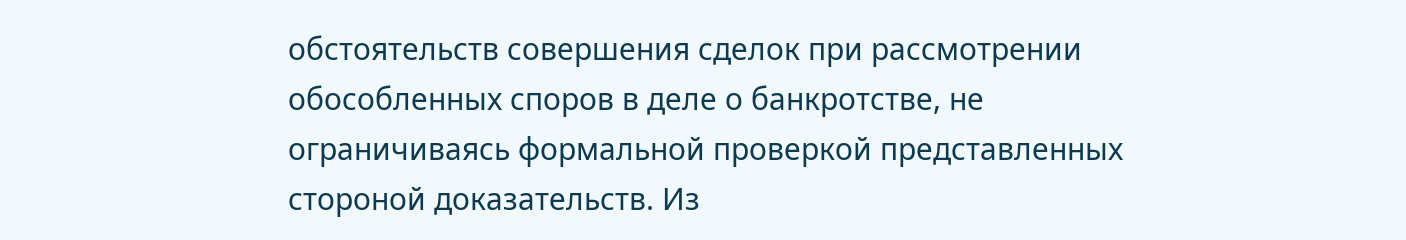обстоятельств совершения сделок при рассмотрении обособленных споров в деле о банкротстве, не ограничиваясь формальной проверкой представленных стороной доказательств. Из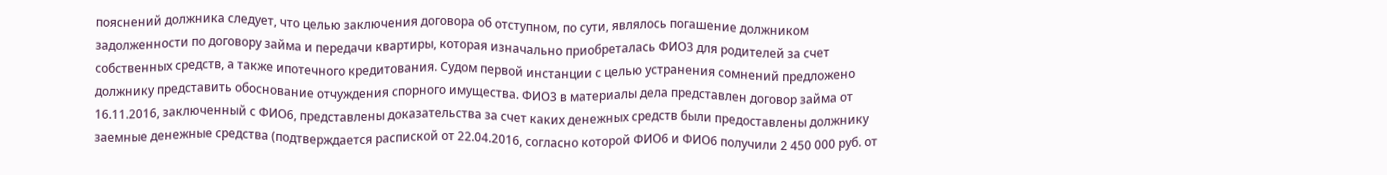пояснений должника следует, что целью заключения договора об отступном, по сути, являлось погашение должником задолженности по договору займа и передачи квартиры, которая изначально приобреталась ФИО3 для родителей за счет собственных средств, а также ипотечного кредитования. Судом первой инстанции с целью устранения сомнений предложено должнику представить обоснование отчуждения спорного имущества. ФИО3 в материалы дела представлен договор займа от 16.11.2016, заключенный с ФИО6, представлены доказательства за счет каких денежных средств были предоставлены должнику заемные денежные средства (подтверждается распиской от 22.04.2016, согласно которой ФИО6 и ФИО6 получили 2 450 000 руб. от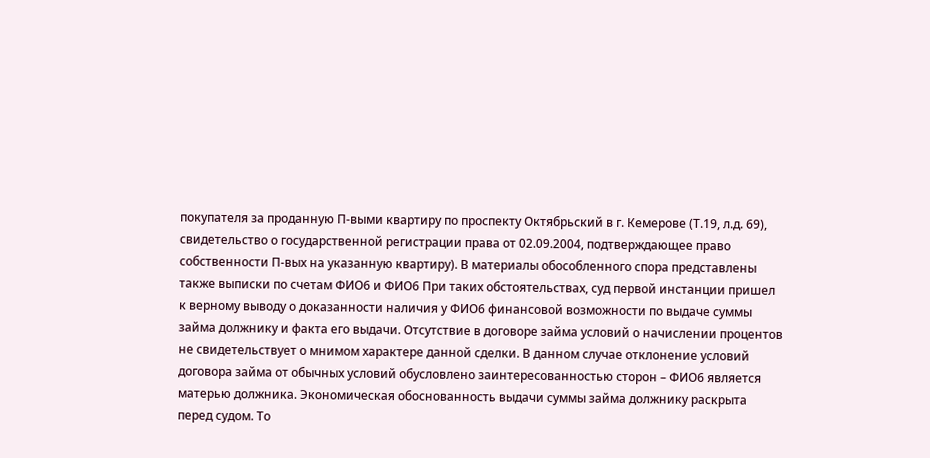покупателя за проданную П-выми квартиру по проспекту Октябрьский в г. Кемерове (Т.19, л.д. 69), свидетельство о государственной регистрации права от 02.09.2004, подтверждающее право собственности П-вых на указанную квартиру). В материалы обособленного спора представлены также выписки по счетам ФИО6 и ФИО6 При таких обстоятельствах, суд первой инстанции пришел к верному выводу о доказанности наличия у ФИО6 финансовой возможности по выдаче суммы займа должнику и факта его выдачи. Отсутствие в договоре займа условий о начислении процентов не свидетельствует о мнимом характере данной сделки. В данном случае отклонение условий договора займа от обычных условий обусловлено заинтересованностью сторон – ФИО6 является матерью должника. Экономическая обоснованность выдачи суммы займа должнику раскрыта перед судом. То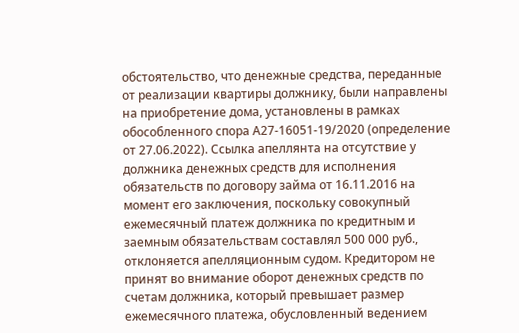обстоятельство, что денежные средства, переданные от реализации квартиры должнику, были направлены на приобретение дома, установлены в рамках обособленного спора А27-16051-19/2020 (определение от 27.06.2022). Ссылка апеллянта на отсутствие у должника денежных средств для исполнения обязательств по договору займа от 16.11.2016 на момент его заключения, поскольку совокупный ежемесячный платеж должника по кредитным и заемным обязательствам составлял 500 000 руб., отклоняется апелляционным судом. Кредитором не принят во внимание оборот денежных средств по счетам должника, который превышает размер ежемесячного платежа, обусловленный ведением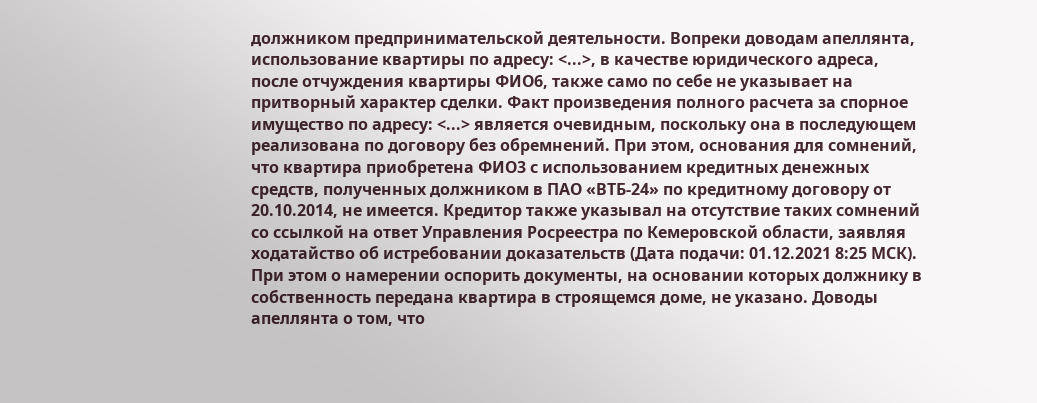должником предпринимательской деятельности. Вопреки доводам апеллянта, использование квартиры по адресу: <...>, в качестве юридического адреса, после отчуждения квартиры ФИО6, также само по себе не указывает на притворный характер сделки. Факт произведения полного расчета за спорное имущество по адресу: <...> является очевидным, поскольку она в последующем реализована по договору без обремнений. При этом, основания для сомнений, что квартира приобретена ФИО3 с использованием кредитных денежных средств, полученных должником в ПАО «ВТБ-24» по кредитному договору от 20.10.2014, не имеется. Кредитор также указывал на отсутствие таких сомнений со ссылкой на ответ Управления Росреестра по Кемеровской области, заявляя ходатайство об истребовании доказательств (Дата подачи: 01.12.2021 8:25 МСК). При этом о намерении оспорить документы, на основании которых должнику в собственность передана квартира в строящемся доме, не указано. Доводы апеллянта о том, что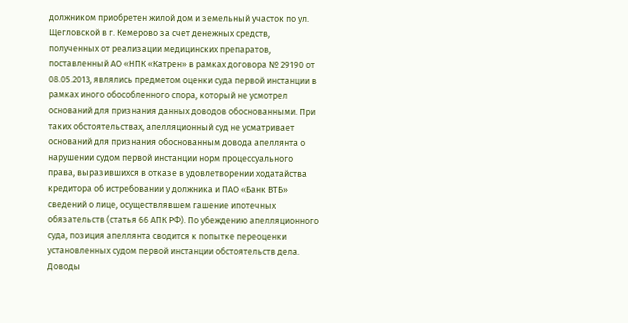должником приобретен жилой дом и земельный участок по ул. Щегловской в г. Кемерово за счет денежных средств, полученных от реализации медицинских препаратов, поставленный АО «НПК «Катрен» в рамках договора № 29190 от 08.05.2013, являлись предметом оценки суда первой инстанции в рамках иного обособленного спора, который не усмотрел оснований для признания данных доводов обоснованными. При таких обстоятельствах, апелляционный суд не усматривает оснований для признания обоснованным довода апеллянта о нарушении судом первой инстанции норм процессуального права, выразившихся в отказе в удовлетворении ходатайства кредитора об истребовании у должника и ПАО «Банк ВТБ» сведений о лице, осуществлявшем гашение ипотечных обязательств (статья 66 АПК РФ). По убеждению апелляционного суда, позиция апеллянта сводится к попытке переоценки установленных судом первой инстанции обстоятельств дела. Доводы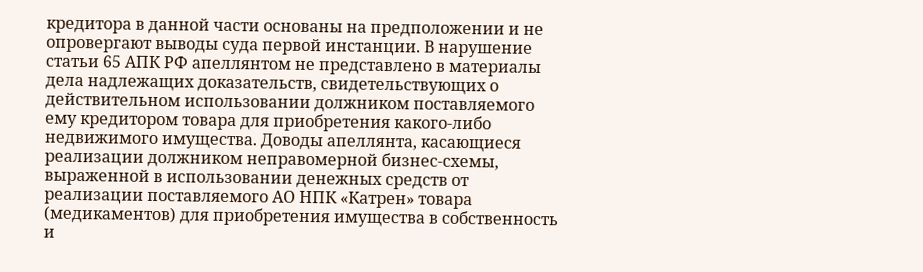кредитора в данной части основаны на предположении и не опровергают выводы суда первой инстанции. В нарушение статьи 65 АПК РФ апеллянтом не представлено в материалы дела надлежащих доказательств, свидетельствующих о действительном использовании должником поставляемого ему кредитором товара для приобретения какого-либо недвижимого имущества. Доводы апеллянта, касающиеся реализации должником неправомерной бизнес-схемы, выраженной в использовании денежных средств от реализации поставляемого АО НПК «Катрен» товара (медикаментов) для приобретения имущества в собственность и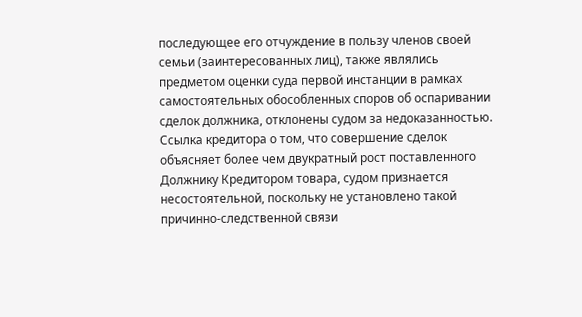последующее его отчуждение в пользу членов своей семьи (заинтересованных лиц), также являлись предметом оценки суда первой инстанции в рамках самостоятельных обособленных споров об оспаривании сделок должника, отклонены судом за недоказанностью. Ссылка кредитора о том, что совершение сделок объясняет более чем двукратный рост поставленного Должнику Кредитором товара, судом признается несостоятельной, поскольку не установлено такой причинно-следственной связи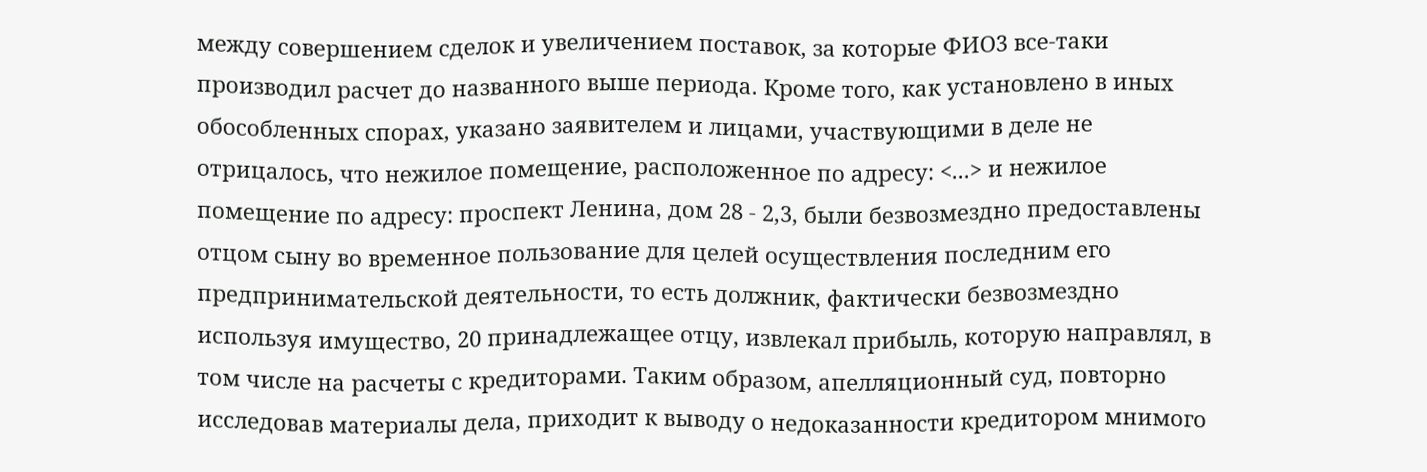между совершением сделок и увеличением поставок, за которые ФИО3 все-таки производил расчет до названного выше периода. Кроме того, как установлено в иных обособленных спорах, указано заявителем и лицами, участвующими в деле не отрицалось, что нежилое помещение, расположенное по адресу: <...> и нежилое помещение по адресу: проспект Ленина, дом 28 - 2,3, были безвозмездно предоставлены отцом сыну во временное пользование для целей осуществления последним его предпринимательской деятельности, то есть должник, фактически безвозмездно используя имущество, 20 принадлежащее отцу, извлекал прибыль, которую направлял, в том числе на расчеты с кредиторами. Таким образом, апелляционный суд, повторно исследовав материалы дела, приходит к выводу о недоказанности кредитором мнимого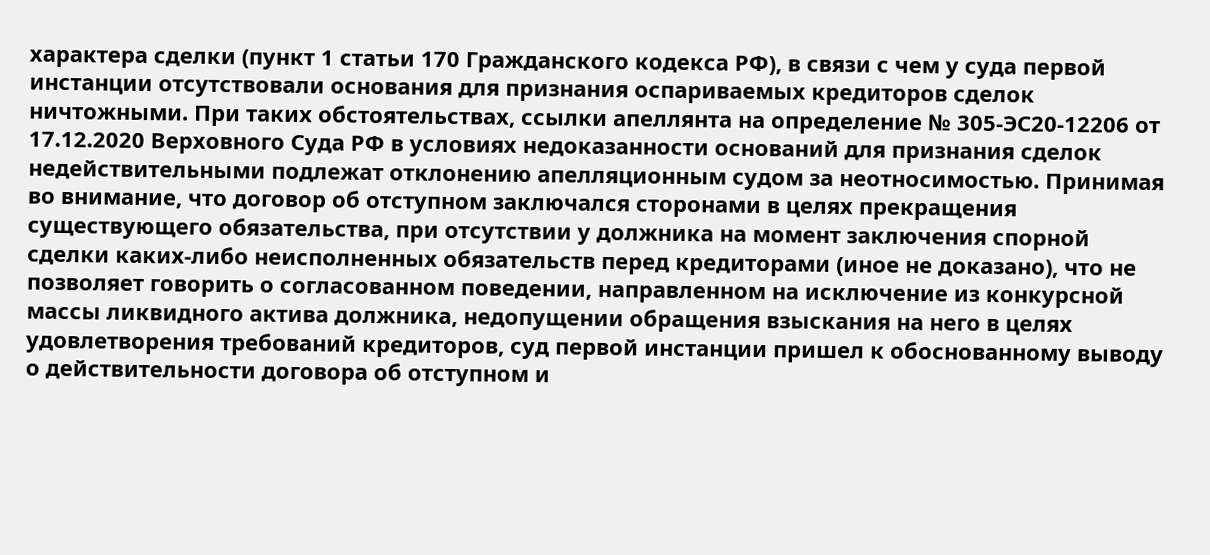характера сделки (пункт 1 статьи 170 Гражданского кодекса РФ), в связи с чем у суда первой инстанции отсутствовали основания для признания оспариваемых кредиторов сделок ничтожными. При таких обстоятельствах, ссылки апеллянта на определение № 305-ЭС20-12206 от 17.12.2020 Верховного Суда РФ в условиях недоказанности оснований для признания сделок недействительными подлежат отклонению апелляционным судом за неотносимостью. Принимая во внимание, что договор об отступном заключался сторонами в целях прекращения существующего обязательства, при отсутствии у должника на момент заключения спорной сделки каких-либо неисполненных обязательств перед кредиторами (иное не доказано), что не позволяет говорить о согласованном поведении, направленном на исключение из конкурсной массы ликвидного актива должника, недопущении обращения взыскания на него в целях удовлетворения требований кредиторов, суд первой инстанции пришел к обоснованному выводу о действительности договора об отступном и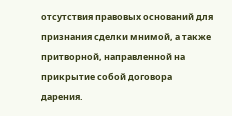отсутствия правовых оснований для признания сделки мнимой, а также притворной, направленной на прикрытие собой договора дарения.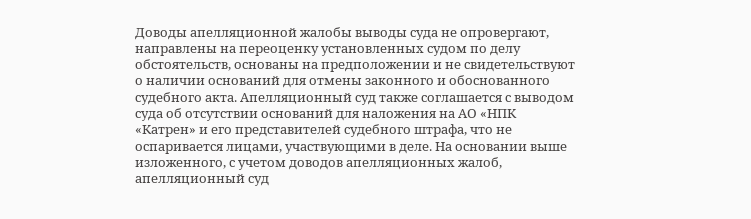Доводы апелляционной жалобы выводы суда не опровергают, направлены на переоценку установленных судом по делу обстоятельств, основаны на предположении и не свидетельствуют о наличии оснований для отмены законного и обоснованного судебного акта. Апелляционный суд также соглашается с выводом суда об отсутствии оснований для наложения на АО «НПК «Катрен» и его представителей судебного штрафа, что не оспаривается лицами, участвующими в деле. На основании выше изложенного, с учетом доводов апелляционных жалоб, апелляционный суд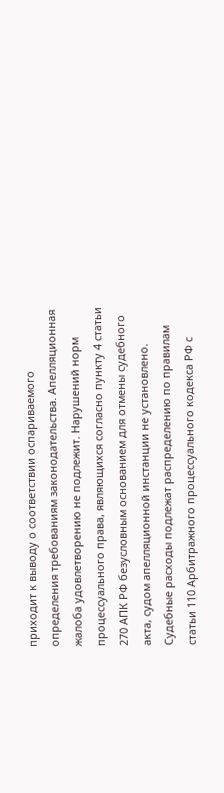приходит к выводу о соответствии оспариваемого определения требованиям законодательства. Апелляционная жалоба удовлетворению не подлежит. Нарушений норм процессуального права, являющихся согласно пункту 4 статьи 270 АПК РФ безусловным основанием для отмены судебного акта, судом апелляционной инстанции не установлено. Судебные расходы подлежат распределению по правилам статьи 110 Арбитражного процессуального кодекса РФ с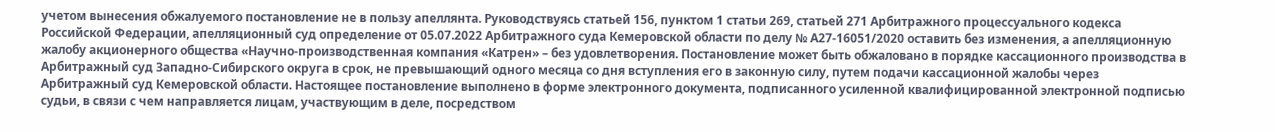учетом вынесения обжалуемого постановление не в пользу апеллянта. Руководствуясь статьей 156, пунктом 1 статьи 269, статьей 271 Арбитражного процессуального кодекса Российской Федерации, апелляционный суд определение от 05.07.2022 Арбитражного суда Кемеровской области по делу № А27-16051/2020 оставить без изменения, а апелляционную жалобу акционерного общества «Научно-производственная компания «Катрен» – без удовлетворения. Постановление может быть обжаловано в порядке кассационного производства в Арбитражный суд Западно-Сибирского округа в срок, не превышающий одного месяца со дня вступления его в законную силу, путем подачи кассационной жалобы через Арбитражный суд Кемеровской области. Настоящее постановление выполнено в форме электронного документа, подписанного усиленной квалифицированной электронной подписью судьи, в связи с чем направляется лицам, участвующим в деле, посредством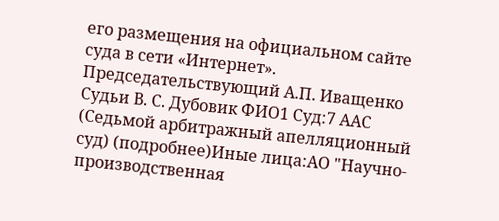его размещения на официальном сайте суда в сети «Интернет». Председательствующий А.П. Иващенко Судьи В. С. Дубовик ФИО1 Суд:7 ААС (Седьмой арбитражный апелляционный суд) (подробнее)Иные лица:АО "Научно-производственная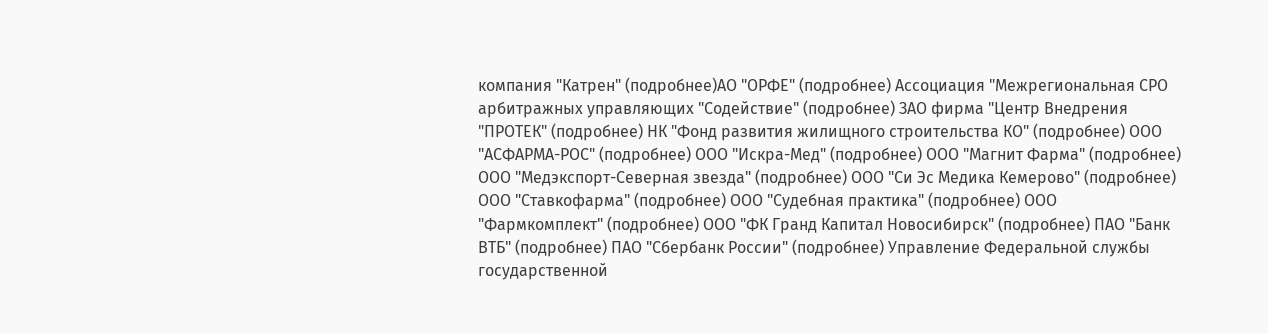компания "Катрен" (подробнее)АО "ОРФЕ" (подробнее) Ассоциация "Межрегиональная СРО арбитражных управляющих "Содействие" (подробнее) ЗАО фирма "Центр Внедрения "ПРОТЕК" (подробнее) НК "Фонд развития жилищного строительства КО" (подробнее) ООО "АСФАРМА-РОС" (подробнее) ООО "Искра-Мед" (подробнее) ООО "Магнит Фарма" (подробнее) ООО "Медэкспорт-Северная звезда" (подробнее) ООО "Си Эс Медика Кемерово" (подробнее) ООО "Ставкофарма" (подробнее) ООО "Судебная практика" (подробнее) ООО "Фармкомплект" (подробнее) ООО "ФК Гранд Капитал Новосибирск" (подробнее) ПАО "Банк ВТБ" (подробнее) ПАО "Сбербанк России" (подробнее) Управление Федеральной службы государственной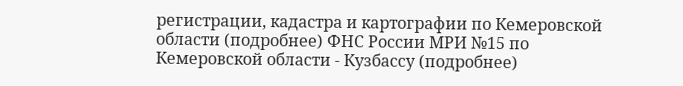регистрации, кадастра и картографии по Кемеровской области (подробнее) ФНС России МРИ №15 по Кемеровской области - Кузбассу (подробнее)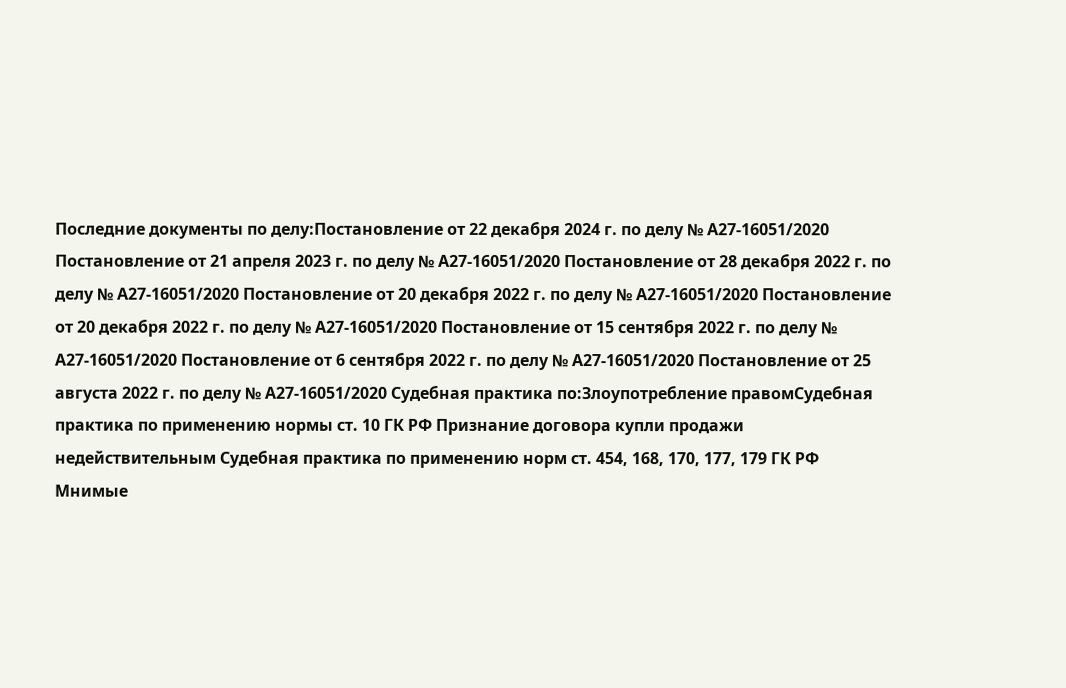Последние документы по делу:Постановление от 22 декабря 2024 г. по делу № А27-16051/2020 Постановление от 21 апреля 2023 г. по делу № А27-16051/2020 Постановление от 28 декабря 2022 г. по делу № А27-16051/2020 Постановление от 20 декабря 2022 г. по делу № А27-16051/2020 Постановление от 20 декабря 2022 г. по делу № А27-16051/2020 Постановление от 15 сентября 2022 г. по делу № А27-16051/2020 Постановление от 6 сентября 2022 г. по делу № А27-16051/2020 Постановление от 25 августа 2022 г. по делу № А27-16051/2020 Судебная практика по:Злоупотребление правомСудебная практика по применению нормы ст. 10 ГК РФ Признание договора купли продажи недействительным Судебная практика по применению норм ст. 454, 168, 170, 177, 179 ГК РФ
Мнимые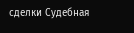сделки Судебная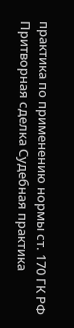практика по применению нормы ст. 170 ГК РФ Притворная сделка Судебная практика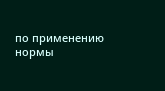по применению нормы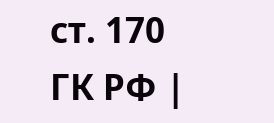ст. 170 ГК РФ |